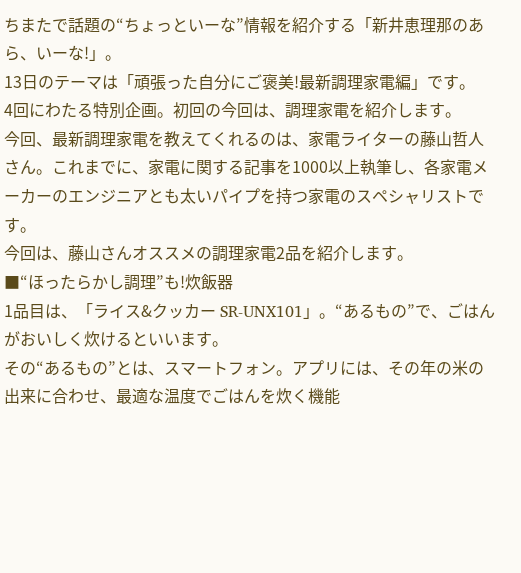ちまたで話題の“ちょっといーな”情報を紹介する「新井恵理那のあら、いーな!」。
13日のテーマは「頑張った自分にご褒美!最新調理家電編」です。
4回にわたる特別企画。初回の今回は、調理家電を紹介します。
今回、最新調理家電を教えてくれるのは、家電ライターの藤山哲人さん。これまでに、家電に関する記事を1000以上執筆し、各家電メーカーのエンジニアとも太いパイプを持つ家電のスペシャリストです。
今回は、藤山さんオススメの調理家電2品を紹介します。
■“ほったらかし調理”も!炊飯器
1品目は、「ライス&クッカー SR-UNX101」。“あるもの”で、ごはんがおいしく炊けるといいます。
その“あるもの”とは、スマートフォン。アプリには、その年の米の出来に合わせ、最適な温度でごはんを炊く機能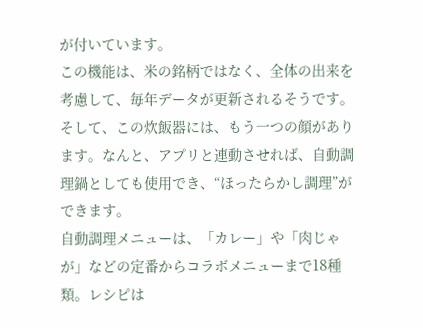が付いています。
この機能は、米の銘柄ではなく、全体の出来を考慮して、毎年データが更新されるそうです。
そして、この炊飯器には、もう一つの顔があります。なんと、アプリと連動させれば、自動調理鍋としても使用でき、“ほったらかし調理”ができます。
自動調理メニューは、「カレー」や「肉じゃが」などの定番からコラボメニューまで18種類。レシピは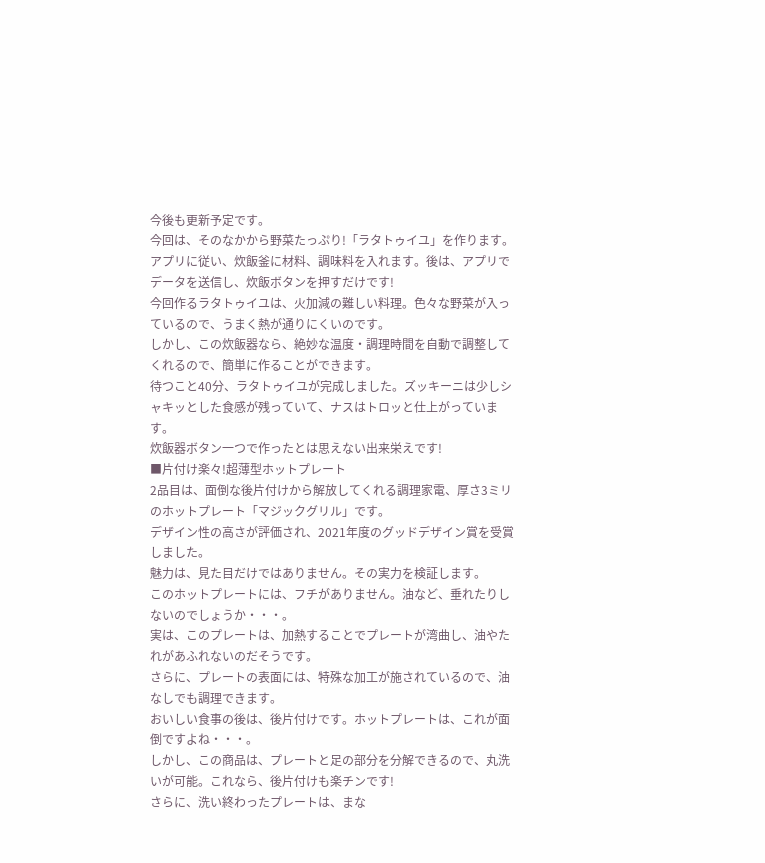今後も更新予定です。
今回は、そのなかから野菜たっぷり!「ラタトゥイユ」を作ります。
アプリに従い、炊飯釜に材料、調味料を入れます。後は、アプリでデータを送信し、炊飯ボタンを押すだけです!
今回作るラタトゥイユは、火加減の難しい料理。色々な野菜が入っているので、うまく熱が通りにくいのです。
しかし、この炊飯器なら、絶妙な温度・調理時間を自動で調整してくれるので、簡単に作ることができます。
待つこと40分、ラタトゥイユが完成しました。ズッキーニは少しシャキッとした食感が残っていて、ナスはトロッと仕上がっています。
炊飯器ボタン一つで作ったとは思えない出来栄えです!
■片付け楽々!超薄型ホットプレート
2品目は、面倒な後片付けから解放してくれる調理家電、厚さ3ミリのホットプレート「マジックグリル」です。
デザイン性の高さが評価され、2021年度のグッドデザイン賞を受賞しました。
魅力は、見た目だけではありません。その実力を検証します。
このホットプレートには、フチがありません。油など、垂れたりしないのでしょうか・・・。
実は、このプレートは、加熱することでプレートが湾曲し、油やたれがあふれないのだそうです。
さらに、プレートの表面には、特殊な加工が施されているので、油なしでも調理できます。
おいしい食事の後は、後片付けです。ホットプレートは、これが面倒ですよね・・・。
しかし、この商品は、プレートと足の部分を分解できるので、丸洗いが可能。これなら、後片付けも楽チンです!
さらに、洗い終わったプレートは、まな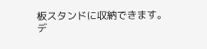板スタンドに収納できます。
デ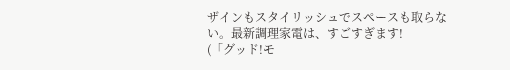ザインもスタイリッシュでスペースも取らない。最新調理家電は、すごすぎます!
(「グッド!モ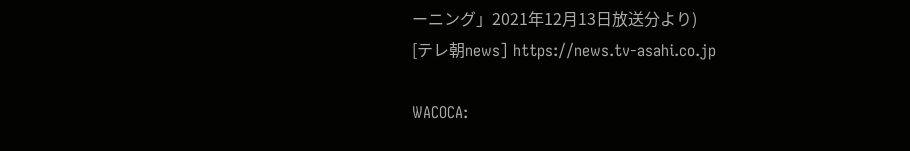ーニング」2021年12月13日放送分より)
[テレ朝news] https://news.tv-asahi.co.jp

WACOCA: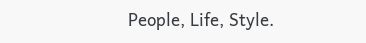People, Life, Style.